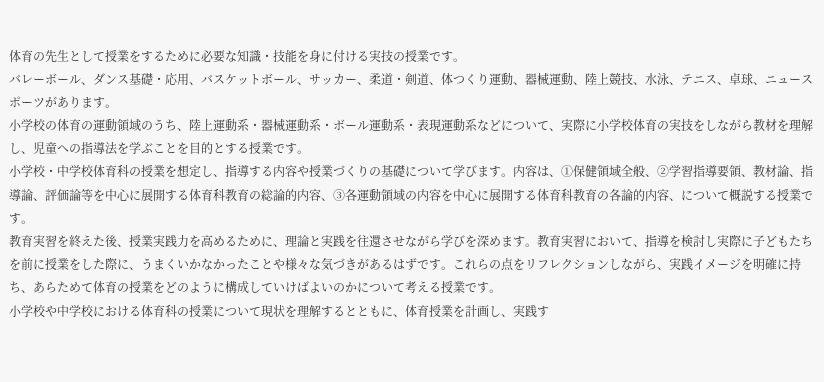体育の先生として授業をするために必要な知識・技能を身に付ける実技の授業です。
バレーボール、ダンス基礎・応用、バスケットボール、サッカー、柔道・剣道、体つくり運動、器械運動、陸上競技、水泳、テニス、卓球、ニュースポーツがあります。
小学校の体育の運動領域のうち、陸上運動系・器械運動系・ボール運動系・表現運動系などについて、実際に小学校体育の実技をしながら教材を理解し、児童への指導法を学ぶことを目的とする授業です。
小学校・中学校体育科の授業を想定し、指導する内容や授業づくりの基礎について学びます。内容は、①保健領域全般、②学習指導要領、教材論、指導論、評価論等を中心に展開する体育科教育の総論的内容、③各運動領域の内容を中心に展開する体育科教育の各論的内容、について概説する授業です。
教育実習を終えた後、授業実践力を高めるために、理論と実践を往還させながら学びを深めます。教育実習において、指導を検討し実際に子どもたちを前に授業をした際に、うまくいかなかったことや様々な気づきがあるはずです。これらの点をリフレクションしながら、実践イメージを明確に持ち、あらためて体育の授業をどのように構成していけばよいのかについて考える授業です。
小学校や中学校における体育科の授業について現状を理解するとともに、体育授業を計画し、実践す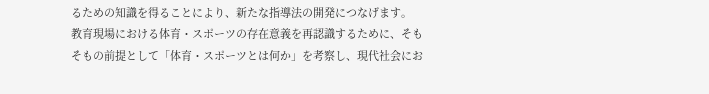るための知識を得ることにより、新たな指導法の開発につなげます。
教育現場における体育・スポーツの存在意義を再認識するために、そもそもの前提として「体育・スポーツとは何か」を考察し、現代社会にお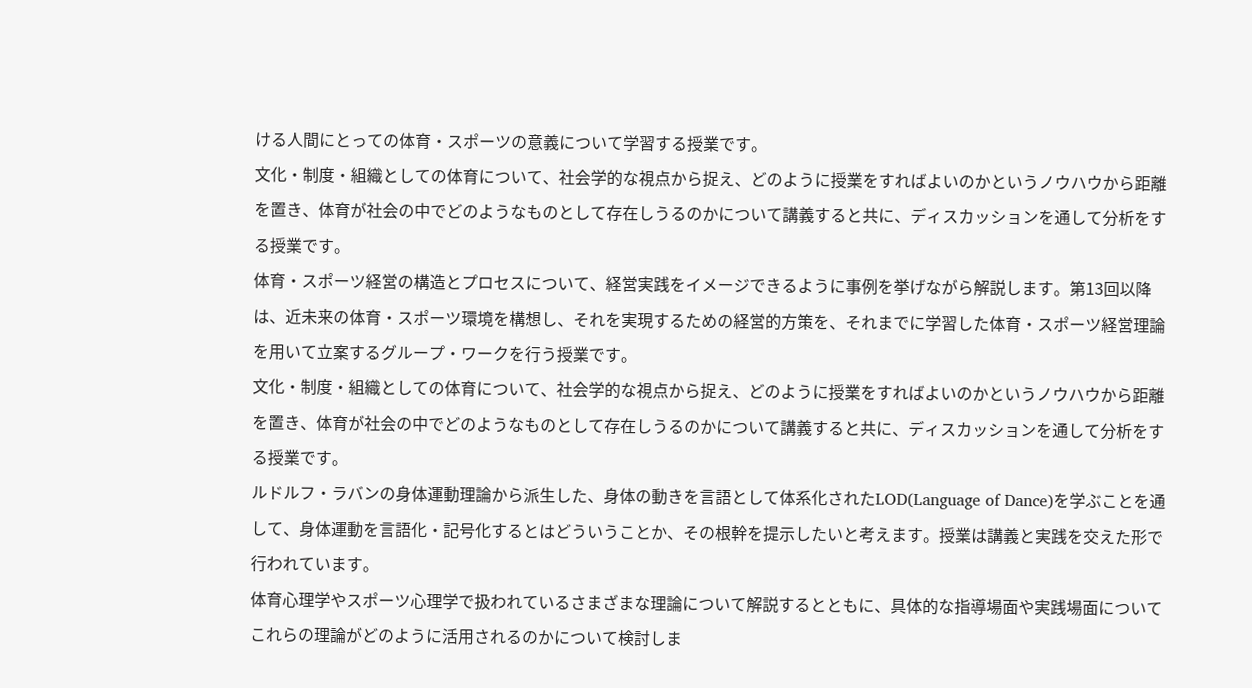ける人間にとっての体育・スポーツの意義について学習する授業です。
文化・制度・組織としての体育について、社会学的な視点から捉え、どのように授業をすればよいのかというノウハウから距離を置き、体育が社会の中でどのようなものとして存在しうるのかについて講義すると共に、ディスカッションを通して分析をする授業です。
体育・スポーツ経営の構造とプロセスについて、経営実践をイメージできるように事例を挙げながら解説します。第13回以降は、近未来の体育・スポーツ環境を構想し、それを実現するための経営的方策を、それまでに学習した体育・スポーツ経営理論を用いて立案するグループ・ワークを行う授業です。
文化・制度・組織としての体育について、社会学的な視点から捉え、どのように授業をすればよいのかというノウハウから距離を置き、体育が社会の中でどのようなものとして存在しうるのかについて講義すると共に、ディスカッションを通して分析をする授業です。
ルドルフ・ラバンの身体運動理論から派生した、身体の動きを言語として体系化されたLOD(Language of Dance)を学ぶことを通して、身体運動を言語化・記号化するとはどういうことか、その根幹を提示したいと考えます。授業は講義と実践を交えた形で行われています。
体育心理学やスポーツ心理学で扱われているさまざまな理論について解説するとともに、具体的な指導場面や実践場面についてこれらの理論がどのように活用されるのかについて検討しま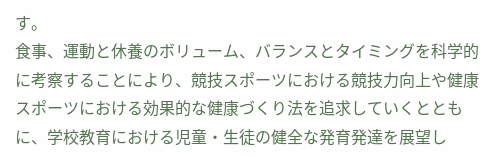す。
食事、運動と休養のボリューム、バランスとタイミングを科学的に考察することにより、競技スポーツにおける競技力向上や健康スポーツにおける効果的な健康づくり法を追求していくとともに、学校教育における児童・生徒の健全な発育発達を展望し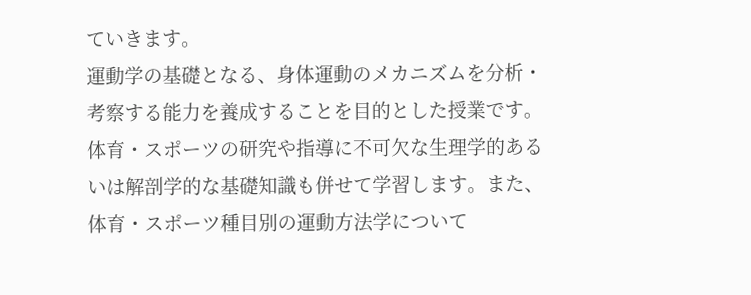ていきます。
運動学の基礎となる、身体運動のメカニズムを分析・考察する能力を養成することを目的とした授業です。体育・スポーツの研究や指導に不可欠な生理学的あるいは解剖学的な基礎知識も併せて学習します。また、体育・スポーツ種目別の運動方法学について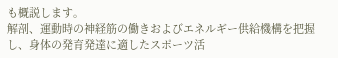も概説します。
解剖、運動時の神経筋の働きおよびエネルギー供給機構を把握し、身体の発育発達に適したスポーツ活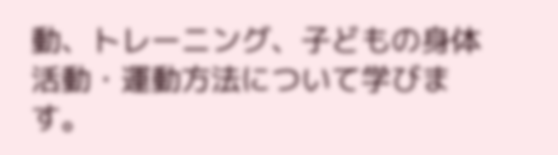動、トレーニング、子どもの身体活動・運動方法について学びます。